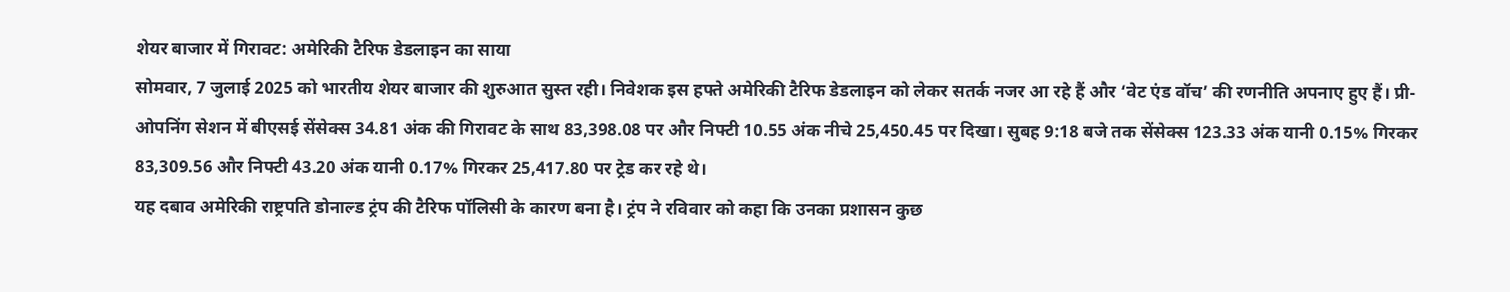शेयर बाजार में गिरावट: अमेरिकी टैरिफ डेडलाइन का साया
सोमवार, 7 जुलाई 2025 को भारतीय शेयर बाजार की शुरुआत सुस्त रही। निवेशक इस हफ्ते अमेरिकी टैरिफ डेडलाइन को लेकर सतर्क नजर आ रहे हैं और ‘वेट एंड वॉच’ की रणनीति अपनाए हुए हैं। प्री-ओपनिंग सेशन में बीएसई सेंसेक्स 34.81 अंक की गिरावट के साथ 83,398.08 पर और निफ्टी 10.55 अंक नीचे 25,450.45 पर दिखा। सुबह 9:18 बजे तक सेंसेक्स 123.33 अंक यानी 0.15% गिरकर 83,309.56 और निफ्टी 43.20 अंक यानी 0.17% गिरकर 25,417.80 पर ट्रेड कर रहे थे।
यह दबाव अमेरिकी राष्ट्रपति डोनाल्ड ट्रंप की टैरिफ पॉलिसी के कारण बना है। ट्रंप ने रविवार को कहा कि उनका प्रशासन कुछ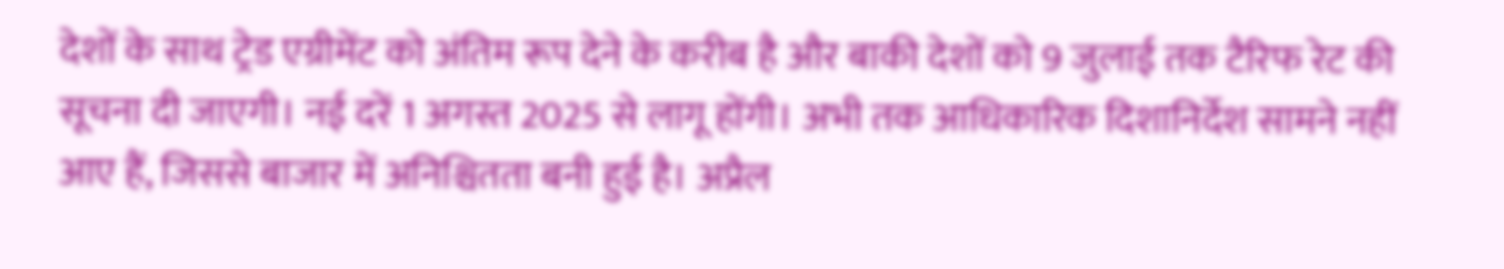देशों के साथ ट्रेड एग्रीमेंट को अंतिम रूप देने के करीब है और बाकी देशों को 9 जुलाई तक टैरिफ रेट की सूचना दी जाएगी। नई दरें 1 अगस्त 2025 से लागू होंगी। अभी तक आधिकारिक दिशानिर्देश सामने नहीं आए हैं, जिससे बाजार में अनिश्चितता बनी हुई है। अप्रैल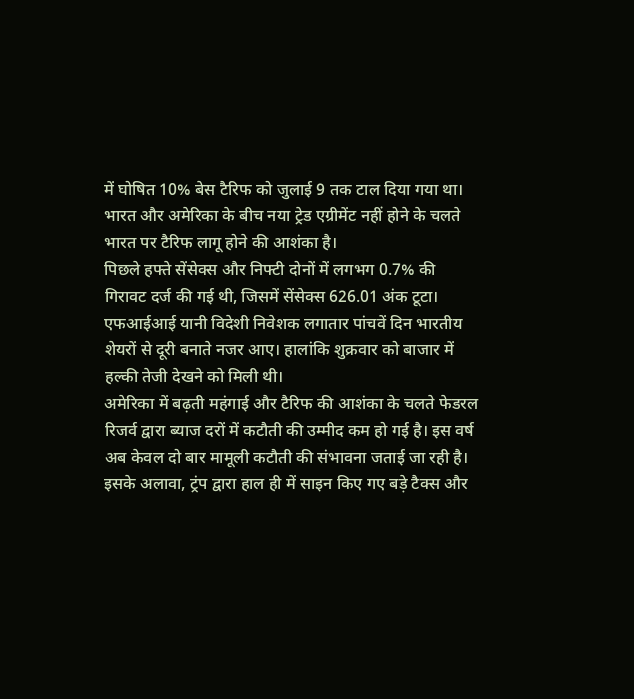में घोषित 10% बेस टैरिफ को जुलाई 9 तक टाल दिया गया था। भारत और अमेरिका के बीच नया ट्रेड एग्रीमेंट नहीं होने के चलते भारत पर टैरिफ लागू होने की आशंका है।
पिछले हफ्ते सेंसेक्स और निफ्टी दोनों में लगभग 0.7% की गिरावट दर्ज की गई थी, जिसमें सेंसेक्स 626.01 अंक टूटा। एफआईआई यानी विदेशी निवेशक लगातार पांचवें दिन भारतीय शेयरों से दूरी बनाते नजर आए। हालांकि शुक्रवार को बाजार में हल्की तेजी देखने को मिली थी।
अमेरिका में बढ़ती महंगाई और टैरिफ की आशंका के चलते फेडरल रिजर्व द्वारा ब्याज दरों में कटौती की उम्मीद कम हो गई है। इस वर्ष अब केवल दो बार मामूली कटौती की संभावना जताई जा रही है। इसके अलावा, ट्रंप द्वारा हाल ही में साइन किए गए बड़े टैक्स और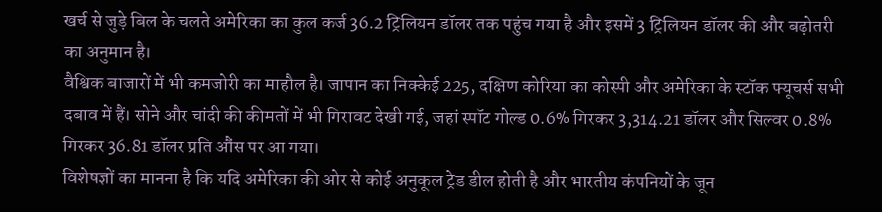खर्च से जुड़े बिल के चलते अमेरिका का कुल कर्ज 36.2 ट्रिलियन डॉलर तक पहुंच गया है और इसमें 3 ट्रिलियन डॉलर की और बढ़ोतरी का अनुमान है।
वैश्विक बाजारों में भी कमजोरी का माहौल है। जापान का निक्केई 225, दक्षिण कोरिया का कोस्पी और अमेरिका के स्टॉक फ्यूचर्स सभी दबाव में हैं। सोने और चांदी की कीमतों में भी गिरावट देखी गई, जहां स्पॉट गोल्ड 0.6% गिरकर 3,314.21 डॉलर और सिल्वर 0.8% गिरकर 36.81 डॉलर प्रति औंस पर आ गया।
विशेषज्ञों का मानना है कि यदि अमेरिका की ओर से कोई अनुकूल ट्रेड डील होती है और भारतीय कंपनियों के जून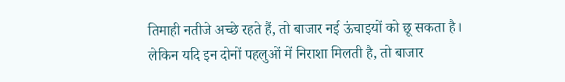तिमाही नतीजे अच्छे रहते हैं, तो बाजार नई ऊंचाइयों को छू सकता है। लेकिन यदि इन दोनों पहलुओं में निराशा मिलती है, तो बाजार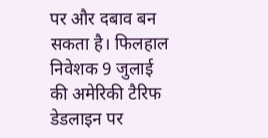पर और दबाव बन सकता है। फिलहाल निवेशक 9 जुलाई की अमेरिकी टैरिफ डेडलाइन पर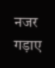नजर गड़ाए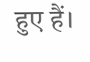हुए हैं।